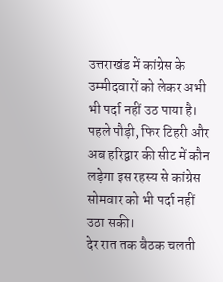उत्तराखंड में कांग्रेस के उम्मीदवारों को लेकर अभी भी पर्दा नहीं उठ पाया है। पहले पौड़ी, फिर टिहरी और अब हरिद्वार की सीट में कौन लड़ेगा इस रहस्य से कांग्रेस सोमवार को भी पर्दा नहीं उठा सकी।
देर रात तक बैठक चलती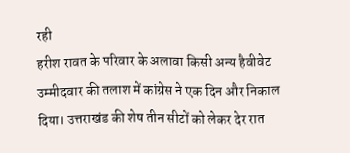रही
हरीश रावत के परिवार के अलावा किसी अन्य हैवीवेट उम्मीदवार की तलाश में कांग्रेस ने एक दिन और निकाल दिया। उत्तराखंड की शेष तीन सीटों को लेकर देर रात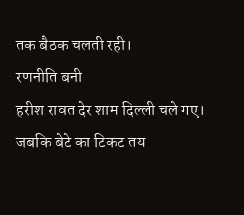तक बैठक चलती रही।
रणनीति बनी
हरीश रावत देर शाम दिल्ली चले गए। जबकि बेटे का टिकट तय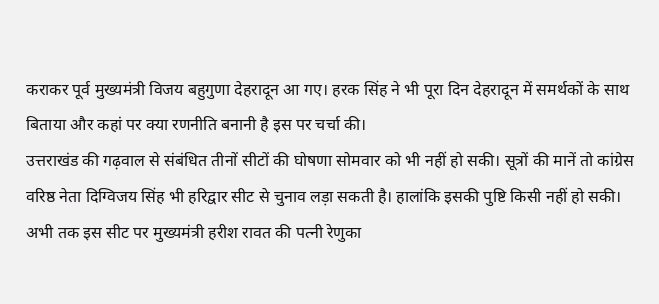कराकर पूर्व मुख्यमंत्री विजय बहुगुणा देहरादून आ गए। हरक सिंह ने भी पूरा दिन देहरादून में समर्थकों के साथ बिताया और कहां पर क्या रणनीति बनानी है इस पर चर्चा की।
उत्तराखंड की गढ़वाल से संबंधित तीनों सीटों की घोषणा सोमवार को भी नहीं हो सकी। सूत्रों की मानें तो कांग्रेस वरिष्ठ नेता दिग्विजय सिंह भी हरिद्वार सीट से चुनाव लड़ा सकती है। हालांकि इसकी पुष्टि किसी नहीं हो सकी।
अभी तक इस सीट पर मुख्यमंत्री हरीश रावत की पत्नी रेणुका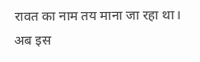रावत का नाम तय माना जा रहा था। अब इस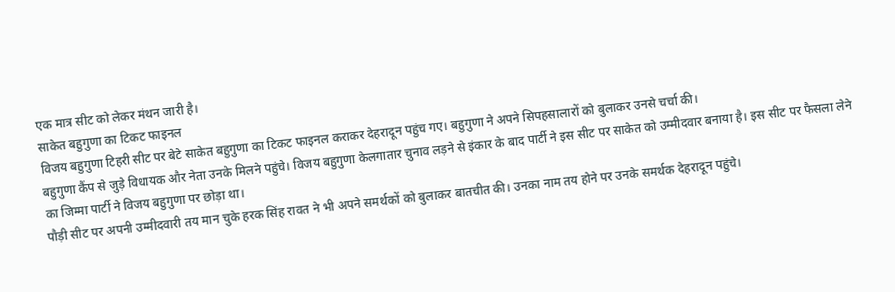एक मात्र सीट को लेकर मंथन जारी है।
साकेत बहुगुणा का टिकट फाइनल
विजय बहुगुणा टिहरी सीट पर बेटे साकेत बहुगुणा का टिकट फाइनल कराकर देहरादून पहुंच गए। बहुगुणा ने अपने सिपहसालारों को बुलाकर उनसे चर्चा की।
बहुगुणा कैंप से जुड़े विधायक और नेता उनके मिलने पहुंचे। विजय बहुगुणा केलगातार चुनाव लड़ने से इंकार के बाद पार्टी ने इस सीट पर साकेत को उम्मीदवार बनाया है। इस सीट पर फैसला लेने का जिम्मा पार्टी ने विजय बहुगुणा पर छोड़ा था।
पौड़ी सीट पर अपनी उम्मीदवारी तय मान चुके हरक सिंह रावत ने भी अपने समर्थकों को बुलाकर बातचीत की। उनका नाम तय होने पर उनके समर्थक देहरादून पहुंचे।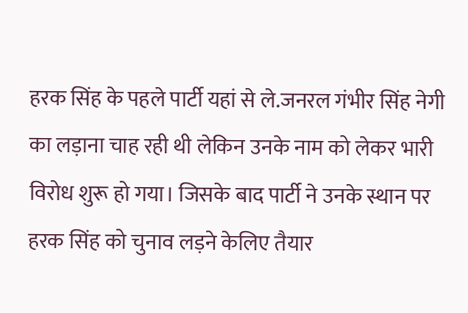हरक सिंह के पहले पार्टी यहां से ले.जनरल गंभीर सिंह नेगी का लड़ाना चाह रही थी लेकिन उनके नाम को लेकर भारी विरोध शुरू हो गया। जिसके बाद पार्टी ने उनके स्थान पर हरक सिंह को चुनाव लड़ने केलिए तैयार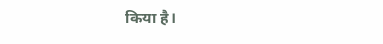किया है।